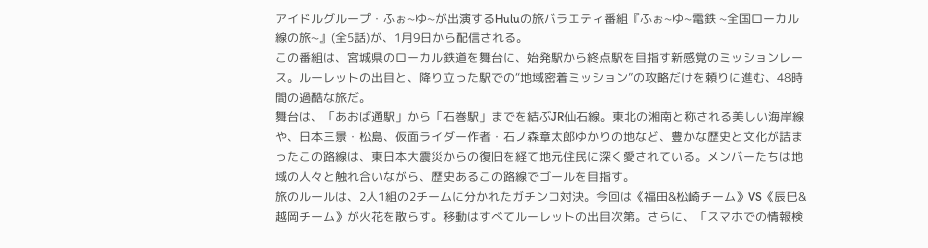アイドルグループ・ふぉ~ゆ~が出演するHuluの旅バラエティ番組『ふぉ~ゆ~電鉄 ~全国ローカル線の旅~』(全5話)が、1月9日から配信される。
この番組は、宮城県のローカル鉄道を舞台に、始発駅から終点駅を目指す新感覚のミッションレース。ルーレットの出目と、降り立った駅での“地域密着ミッション”の攻略だけを頼りに進む、48時間の過酷な旅だ。
舞台は、「あおば通駅」から「石巻駅」までを結ぶJR仙石線。東北の湘南と称される美しい海岸線や、日本三景・松島、仮面ライダー作者・石ノ森章太郎ゆかりの地など、豊かな歴史と文化が詰まったこの路線は、東日本大震災からの復旧を経て地元住民に深く愛されている。メンバーたちは地域の人々と触れ合いながら、歴史あるこの路線でゴールを目指す。
旅のルールは、2人1組の2チームに分かれたガチンコ対決。今回は《福田&松崎チーム》VS《辰巳&越岡チーム》が火花を散らす。移動はすべてルーレットの出目次第。さらに、「スマホでの情報検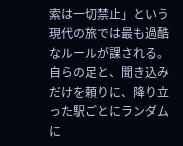索は一切禁止」という現代の旅では最も過酷なルールが課される。
自らの足と、聞き込みだけを頼りに、降り立った駅ごとにランダムに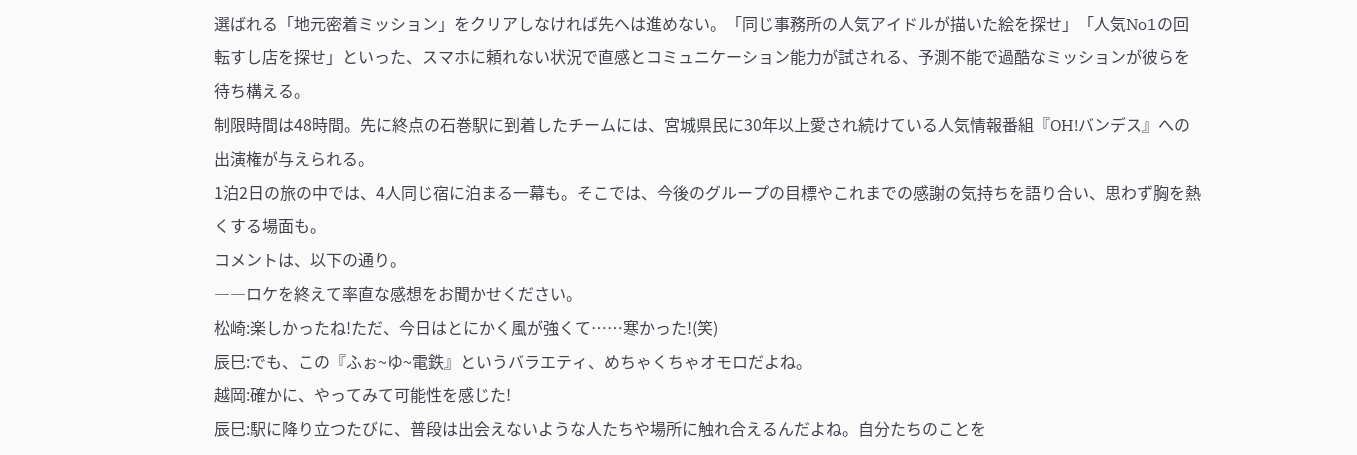選ばれる「地元密着ミッション」をクリアしなければ先へは進めない。「同じ事務所の人気アイドルが描いた絵を探せ」「人気No1の回転すし店を探せ」といった、スマホに頼れない状況で直感とコミュニケーション能力が試される、予測不能で過酷なミッションが彼らを待ち構える。
制限時間は48時間。先に終点の石巻駅に到着したチームには、宮城県民に30年以上愛され続けている人気情報番組『OH!バンデス』への出演権が与えられる。
1泊2日の旅の中では、4人同じ宿に泊まる一幕も。そこでは、今後のグループの目標やこれまでの感謝の気持ちを語り合い、思わず胸を熱くする場面も。
コメントは、以下の通り。
――ロケを終えて率直な感想をお聞かせください。
松崎:楽しかったね!ただ、今日はとにかく風が強くて……寒かった!(笑)
辰巳:でも、この『ふぉ~ゆ~電鉄』というバラエティ、めちゃくちゃオモロだよね。
越岡:確かに、やってみて可能性を感じた!
辰巳:駅に降り立つたびに、普段は出会えないような人たちや場所に触れ合えるんだよね。自分たちのことを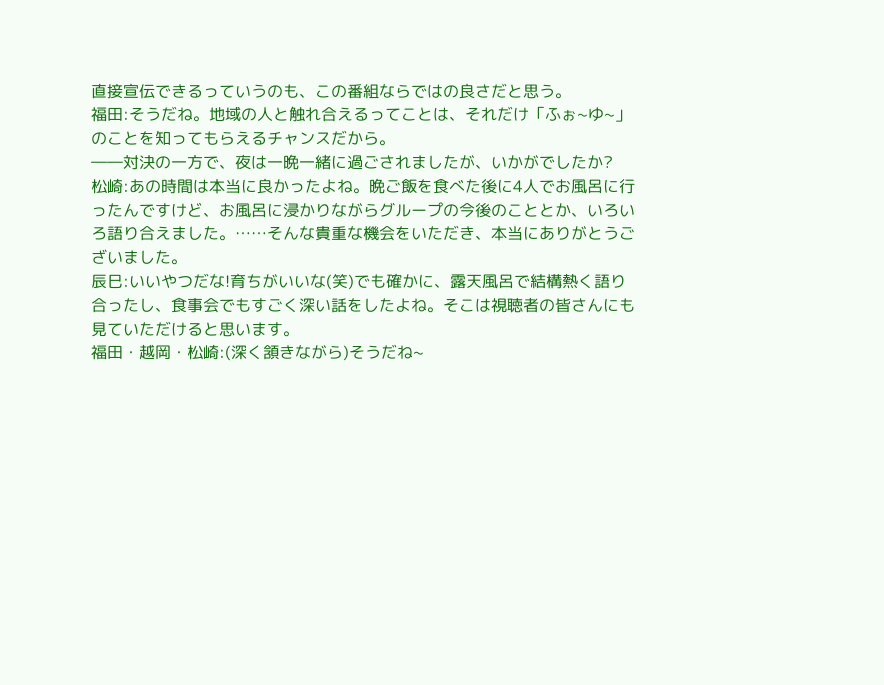直接宣伝できるっていうのも、この番組ならではの良さだと思う。
福田:そうだね。地域の人と触れ合えるってことは、それだけ「ふぉ~ゆ~」のことを知ってもらえるチャンスだから。
――対決の一方で、夜は一晩一緒に過ごされましたが、いかがでしたか?
松崎:あの時間は本当に良かったよね。晩ご飯を食べた後に4人でお風呂に行ったんですけど、お風呂に浸かりながらグループの今後のこととか、いろいろ語り合えました。……そんな貴重な機会をいただき、本当にありがとうございました。
辰巳:いいやつだな!育ちがいいな(笑)でも確かに、露天風呂で結構熱く語り合ったし、食事会でもすごく深い話をしたよね。そこは視聴者の皆さんにも見ていただけると思います。
福田・越岡・松崎:(深く頷きながら)そうだね~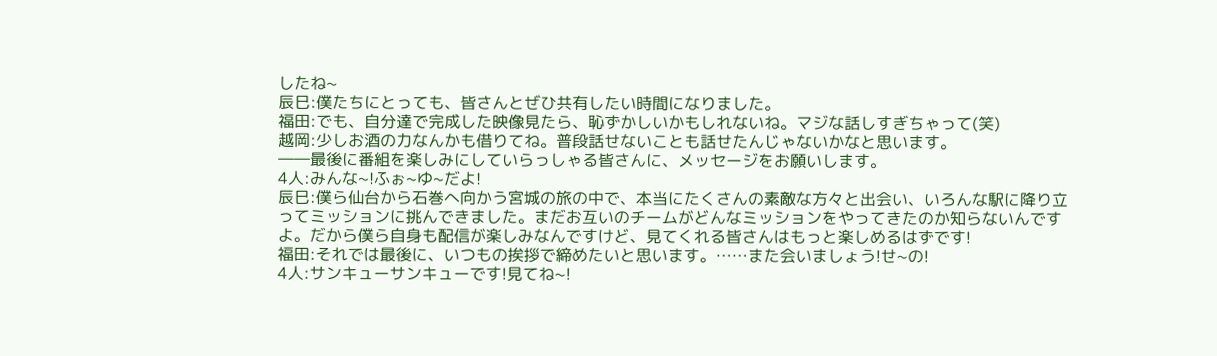したね~
辰巳:僕たちにとっても、皆さんとぜひ共有したい時間になりました。
福田:でも、自分達で完成した映像見たら、恥ずかしいかもしれないね。マジな話しすぎちゃって(笑)
越岡:少しお酒の力なんかも借りてね。普段話せないことも話せたんじゃないかなと思います。
――最後に番組を楽しみにしていらっしゃる皆さんに、メッセージをお願いします。
4人:みんな~!ふぉ~ゆ~だよ!
辰巳:僕ら仙台から石巻へ向かう宮城の旅の中で、本当にたくさんの素敵な方々と出会い、いろんな駅に降り立ってミッションに挑んできました。まだお互いのチームがどんなミッションをやってきたのか知らないんですよ。だから僕ら自身も配信が楽しみなんですけど、見てくれる皆さんはもっと楽しめるはずです!
福田:それでは最後に、いつもの挨拶で締めたいと思います。……また会いましょう!せ~の!
4人:サンキューサンキューです!見てね~!